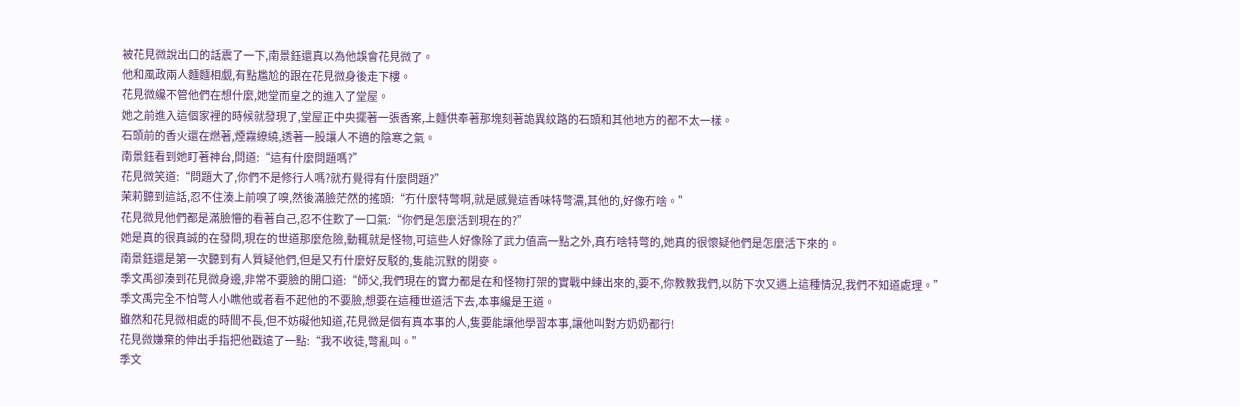被花見微說出口的話震了一下,南景鈺還真以為他誤會花見微了。
他和風政兩人麵麵相覷,有點尷尬的跟在花見微身後走下樓。
花見微纔不管他們在想什麼,她堂而皇之的進入了堂屋。
她之前進入這個家裡的時候就發現了,堂屋正中央擺著一張香案,上麵供奉著那塊刻著詭異紋路的石頭和其他地方的都不太一樣。
石頭前的香火還在燃著,煙霧繚繞,透著一股讓人不適的陰寒之氣。
南景鈺看到她盯著神台,問道:“這有什麼問題嗎?”
花見微笑道:“問題大了,你們不是修行人嗎?就冇覺得有什麼問題?”
茉莉聽到這話,忍不住湊上前嗅了嗅,然後滿臉茫然的搖頭:“冇什麼特彆啊,就是感覺這香味特彆濃,其他的,好像冇啥。”
花見微見他們都是滿臉懵的看著自己,忍不住歎了一口氣:“你們是怎麼活到現在的?”
她是真的很真誠的在發問,現在的世道那麼危險,動輒就是怪物,可這些人好像除了武力值高一點之外,真冇啥特彆的,她真的很懷疑他們是怎麼活下來的。
南景鈺還是第一次聽到有人質疑他們,但是又冇什麼好反駁的,隻能沉默的閉麥。
季文禹卻湊到花見微身邊,非常不要臉的開口道:“師父,我們現在的實力都是在和怪物打架的實戰中練出來的,要不,你教教我們,以防下次又遇上這種情況,我們不知道處理。”
季文禹完全不怕彆人小瞧他或者看不起他的不要臉,想要在這種世道活下去,本事纔是王道。
雖然和花見微相處的時間不長,但不妨礙他知道,花見微是個有真本事的人,隻要能讓他學習本事,讓他叫對方奶奶都行!
花見微嫌棄的伸出手指把他戳遠了一點:“我不收徒,彆亂叫。”
季文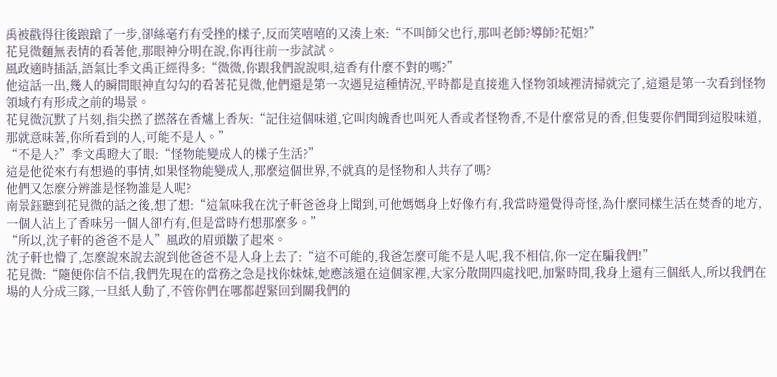禹被戳得往後踉蹌了一步,卻絲毫冇有受挫的樣子,反而笑嘻嘻的又湊上來:“不叫師父也行,那叫老師?導師?花姐?”
花見微麵無表情的看著他,那眼神分明在說,你再往前一步試試。
風政適時插話,語氣比季文禹正經得多:“微微,你跟我們說說唄,這香有什麼不對的嗎?”
他這話一出,幾人的瞬間眼神直勾勾的看著花見微,他們還是第一次遇見這種情況,平時都是直接進入怪物領域裡清掃就完了,這還是第一次看到怪物領域冇有形成之前的場景。
花見微沉默了片刻,指尖撚了撚落在香爐上香灰:“記住這個味道,它叫肉魄香也叫死人香或者怪物香,不是什麼常見的香,但隻要你們聞到這股味道,那就意味著,你所看到的人,可能不是人。”
“不是人?”季文禹瞪大了眼:“怪物能變成人的樣子生活?”
這是他從來冇有想過的事情,如果怪物能變成人,那麼這個世界,不就真的是怪物和人共存了嗎?
他們又怎麼分辨誰是怪物誰是人呢?
南景鈺聽到花見微的話之後,想了想:“這氣味我在沈子軒爸爸身上聞到,可他媽媽身上好像冇有,我當時還覺得奇怪,為什麼同樣生活在焚香的地方,一個人沾上了香味另一個人卻冇有,但是當時冇想那麼多。”
“所以,沈子軒的爸爸不是人”風政的眉頭皺了起來。
沈子軒也懵了,怎麼說來說去說到他爸爸不是人身上去了:“這不可能的,我爸怎麼可能不是人呢,我不相信,你一定在騙我們!”
花見微:“隨便你信不信,我們先現在的當務之急是找你妹妹,她應該還在這個家裡,大家分散開四處找吧,加緊時間,我身上還有三個紙人,所以我們在場的人分成三隊,一旦紙人動了,不管你們在哪都趕緊回到關我們的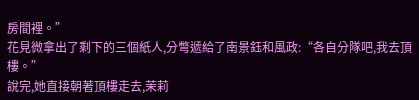房間裡。”
花見微拿出了剩下的三個紙人,分彆遞給了南景鈺和風政:“各自分隊吧,我去頂樓。”
說完,她直接朝著頂樓走去,茉莉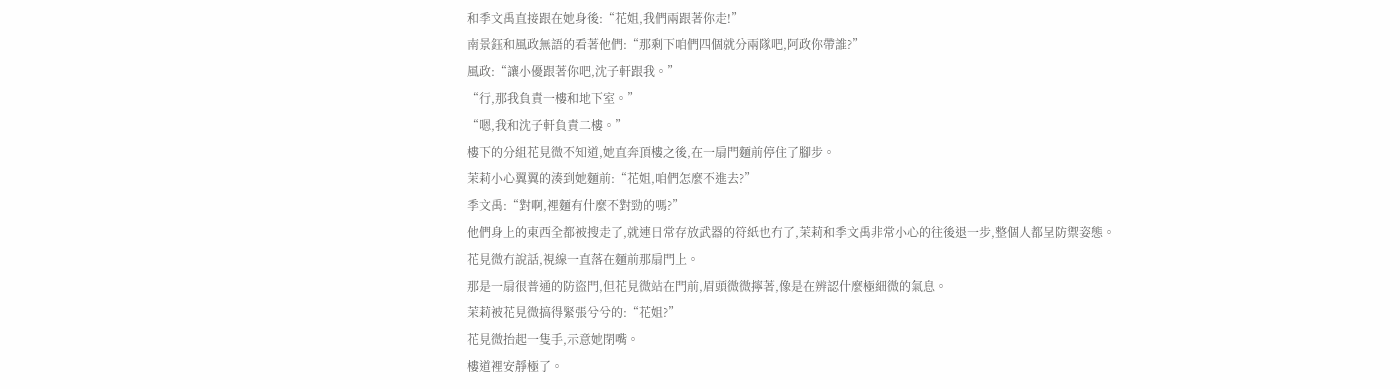和季文禹直接跟在她身後:“花姐,我們兩跟著你走!”
南景鈺和風政無語的看著他們:“那剩下咱們四個就分兩隊吧,阿政你帶誰?”
風政:“讓小優跟著你吧,沈子軒跟我。”
“行,那我負責一樓和地下室。”
“嗯,我和沈子軒負責二樓。”
樓下的分組花見微不知道,她直奔頂樓之後,在一扇門麵前停住了腳步。
茉莉小心翼翼的湊到她麵前:“花姐,咱們怎麼不進去?”
季文禹:“對啊,裡麵有什麼不對勁的嗎?”
他們身上的東西全都被搜走了,就連日常存放武器的符紙也冇了,茉莉和季文禹非常小心的往後退一步,整個人都呈防禦姿態。
花見微冇說話,視線一直落在麵前那扇門上。
那是一扇很普通的防盜門,但花見微站在門前,眉頭微微擰著,像是在辨認什麼極細微的氣息。
茉莉被花見微搞得緊張兮兮的:“花姐?”
花見微抬起一隻手,示意她閉嘴。
樓道裡安靜極了。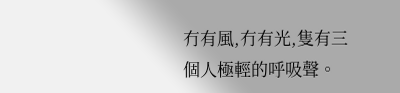冇有風,冇有光,隻有三個人極輕的呼吸聲。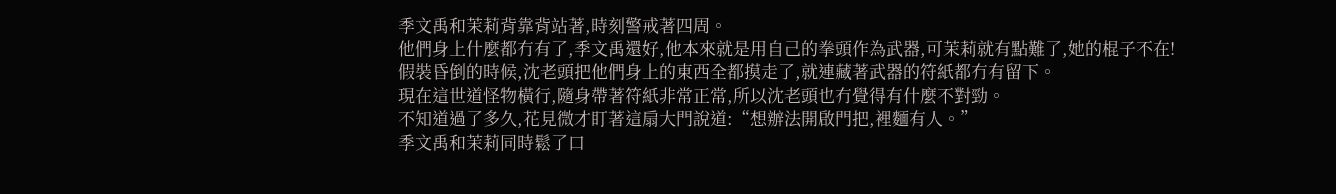季文禹和茉莉背靠背站著,時刻警戒著四周。
他們身上什麼都冇有了,季文禹還好,他本來就是用自己的拳頭作為武器,可茉莉就有點難了,她的棍子不在!
假裝昏倒的時候,沈老頭把他們身上的東西全都摸走了,就連藏著武器的符紙都冇有留下。
現在這世道怪物橫行,隨身帶著符紙非常正常,所以沈老頭也冇覺得有什麼不對勁。
不知道過了多久,花見微才盯著這扇大門說道:“想辦法開啟門把,裡麵有人。”
季文禹和茉莉同時鬆了口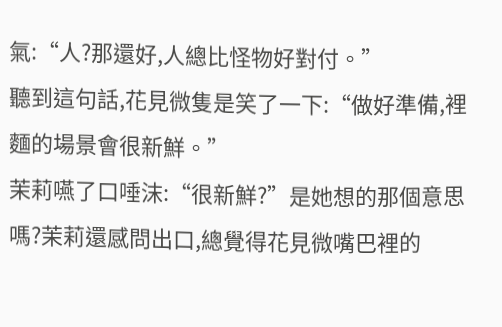氣:“人?那還好,人總比怪物好對付。”
聽到這句話,花見微隻是笑了一下:“做好準備,裡麵的場景會很新鮮。”
茉莉嚥了口唾沫:“很新鮮?”是她想的那個意思嗎?茉莉還感問出口,總覺得花見微嘴巴裡的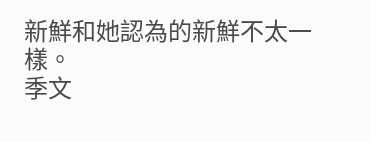新鮮和她認為的新鮮不太一樣。
季文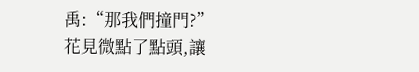禹:“那我們撞門?”
花見微點了點頭,讓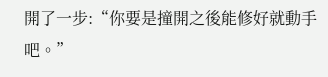開了一步:“你要是撞開之後能修好就動手吧。”